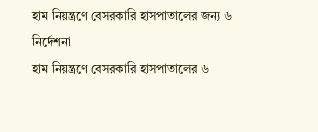হাম নিয়ন্ত্রণে বেসরকারি হাসপাতালের জন্য ৬ নির্দেশনা
হাম নিয়ন্ত্রণে বেসরকারি হাসপাতালের ৬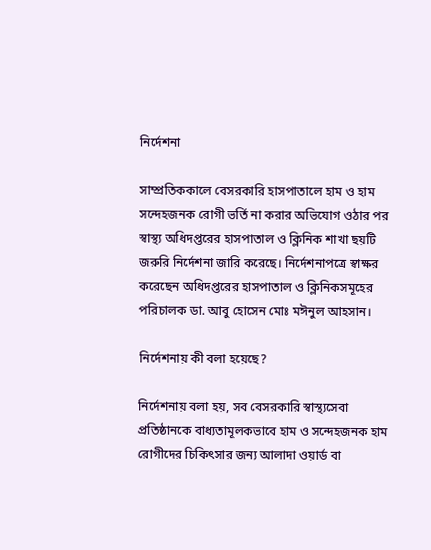নির্দেশনা

সাম্প্রতিককালে বেসরকারি হাসপাতালে হাম ও হাম সন্দেহজনক রোগী ভর্তি না করার অভিযোগ ওঠার পর স্বাস্থ্য অধিদপ্তরের হাসপাতাল ও ক্লিনিক শাখা ছয়টি জরুরি নির্দেশনা জারি করেছে। নির্দেশনাপত্রে স্বাক্ষর করেছেন অধিদপ্তরের হাসপাতাল ও ক্লিনিকসমূহের পরিচালক ডা. আবু হোসেন মোঃ মঈনুল আহসান।

নির্দেশনায় কী বলা হয়েছে?

নির্দেশনায় বলা হয়, সব বেসরকারি স্বাস্থ্যসেবা প্রতিষ্ঠানকে বাধ্যতামূলকভাবে হাম ও সন্দেহজনক হাম রোগীদের চিকিৎসার জন্য আলাদা ওয়ার্ড বা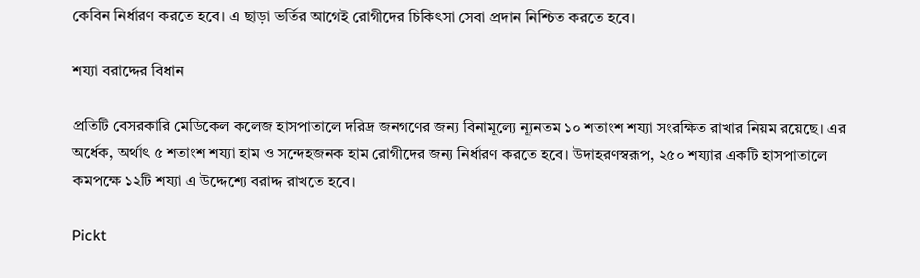কেবিন নির্ধারণ করতে হবে। এ ছাড়া ভর্তির আগেই রোগীদের চিকিৎসা সেবা প্রদান নিশ্চিত করতে হবে।

শয্যা বরাদ্দের বিধান

প্রতিটি বেসরকারি মেডিকেল কলেজ হাসপাতালে দরিদ্র জনগণের জন্য বিনামূল্যে ন্যূনতম ১০ শতাংশ শয্যা সংরক্ষিত রাখার নিয়ম রয়েছে। এর অর্ধেক, অর্থাৎ ৫ শতাংশ শয্যা হাম ও সন্দেহজনক হাম রোগীদের জন্য নির্ধারণ করতে হবে। উদাহরণস্বরূপ, ২৫০ শয্যার একটি হাসপাতালে কমপক্ষে ১২টি শয্যা এ উদ্দেশ্যে বরাদ্দ রাখতে হবে।

Pickt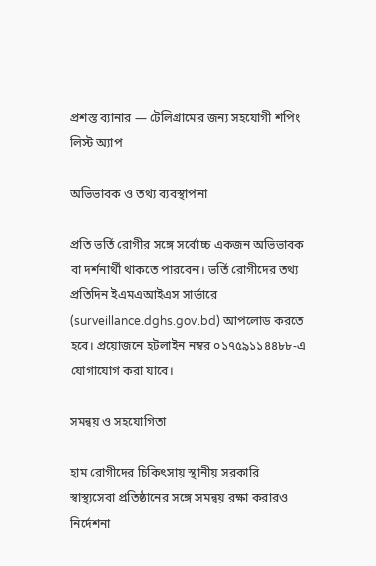প্রশস্ত ব্যানার — টেলিগ্রামের জন্য সহযোগী শপিং লিস্ট অ্যাপ

অভিভাবক ও তথ্য ব্যবস্থাপনা

প্রতি ভর্তি রোগীর সঙ্গে সর্বোচ্চ একজন অভিভাবক বা দর্শনার্থী থাকতে পারবেন। ভর্তি রোগীদের তথ্য প্রতিদিন ইএমএআইএস সার্ভারে (surveillance.dghs.gov.bd) আপলোড করতে হবে। প্রয়োজনে হটলাইন নম্বর ০১৭৫৯১১৪৪৮৮-এ যোগাযোগ করা যাবে।

সমন্বয় ও সহযোগিতা

হাম রোগীদের চিকিৎসায় স্থানীয় সরকারি স্বাস্থ্যসেবা প্রতিষ্ঠানের সঙ্গে সমন্বয় রক্ষা করারও নির্দেশনা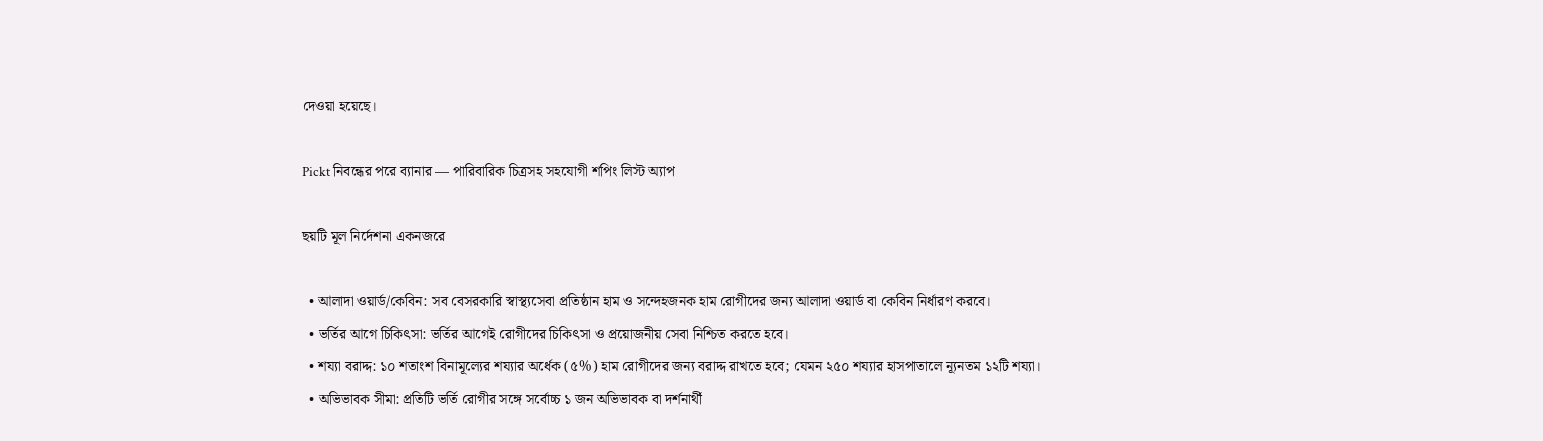দেওয়া হয়েছে।

Pickt নিবন্ধের পরে ব্যানার — পারিবারিক চিত্রসহ সহযোগী শপিং লিস্ট অ্যাপ

ছয়টি মূল নির্দেশনা একনজরে

  • আলাদা ওয়ার্ড/কেবিন: সব বেসরকারি স্বাস্থ্যসেবা প্রতিষ্ঠান হাম ও সন্দেহজনক হাম রোগীদের জন্য আলাদা ওয়ার্ড বা কেবিন নির্ধারণ করবে।
  • ভর্তির আগে চিকিৎসা: ভর্তির আগেই রোগীদের চিকিৎসা ও প্রয়োজনীয় সেবা নিশ্চিত করতে হবে।
  • শয্যা বরাদ্দ: ১০ শতাংশ বিনামূল্যের শয্যার অর্ধেক (৫%) হাম রোগীদের জন্য বরাদ্দ রাখতে হবে; যেমন ২৫০ শয্যার হাসপাতালে ন্যূনতম ১২টি শয্যা।
  • অভিভাবক সীমা: প্রতিটি ভর্তি রোগীর সঙ্গে সর্বোচ্চ ১ জন অভিভাবক বা দর্শনার্থী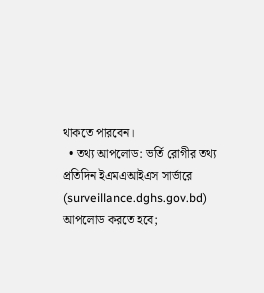থাকতে পারবেন।
  • তথ্য আপলোড: ভর্তি রোগীর তথ্য প্রতিদিন ইএমএআইএস সার্ভারে (surveillance.dghs.gov.bd) আপলোড করতে হবে;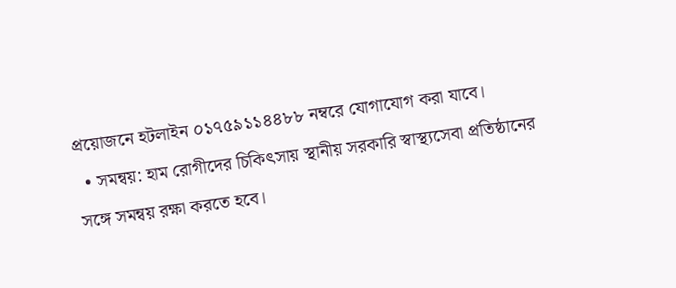প্রয়োজনে হটলাইন ০১৭৫৯১১৪৪৮৮ নম্বরে যোগাযোগ করা যাবে।
  • সমন্বয়: হাম রোগীদের চিকিৎসায় স্থানীয় সরকারি স্বাস্থ্যসেবা প্রতিষ্ঠানের সঙ্গে সমন্বয় রক্ষা করতে হবে।